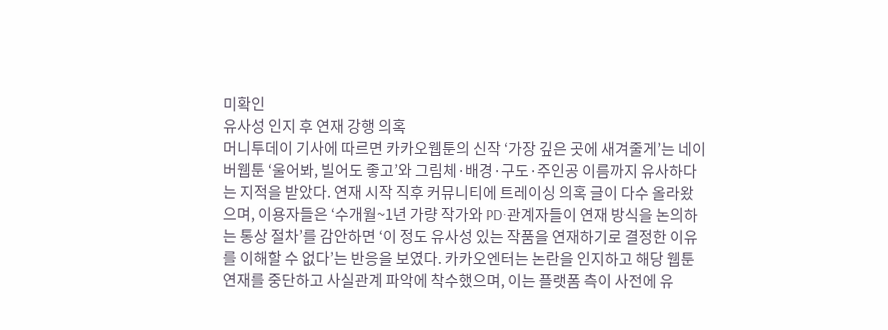미확인
유사성 인지 후 연재 강행 의혹
머니투데이 기사에 따르면 카카오웹툰의 신작 ‘가장 깊은 곳에 새겨줄게’는 네이버웹툰 ‘울어봐, 빌어도 좋고’와 그림체·배경·구도·주인공 이름까지 유사하다는 지적을 받았다. 연재 시작 직후 커뮤니티에 트레이싱 의혹 글이 다수 올라왔으며, 이용자들은 ‘수개월~1년 가량 작가와 PD·관계자들이 연재 방식을 논의하는 통상 절차’를 감안하면 ‘이 정도 유사성 있는 작품을 연재하기로 결정한 이유를 이해할 수 없다’는 반응을 보였다. 카카오엔터는 논란을 인지하고 해당 웹툰 연재를 중단하고 사실관계 파악에 착수했으며, 이는 플랫폼 측이 사전에 유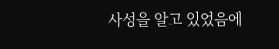사성을 알고 있었음에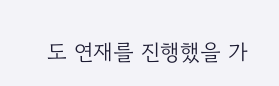도 연재를 진행했을 가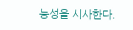능성을 시사한다.